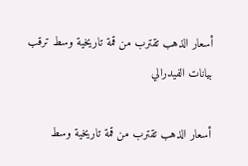أسعار الذهب تقترب من قمة تاريخية وسط ترقب بيانات الفيدرالي

أسعار الذهب تقترب من قمة تاريخية وسط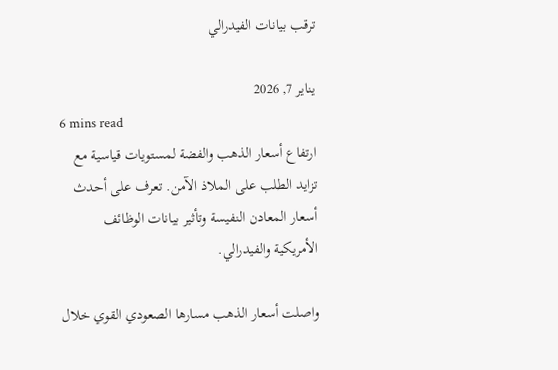ترقب بيانات الفيدرالي

يناير 7, 2026
6 mins read
ارتفاع أسعار الذهب والفضة لمستويات قياسية مع تزايد الطلب على الملاذ الآمن. تعرف على أحدث أسعار المعادن النفيسة وتأثير بيانات الوظائف الأمريكية والفيدرالي.

واصلت أسعار الذهب مسارها الصعودي القوي خلال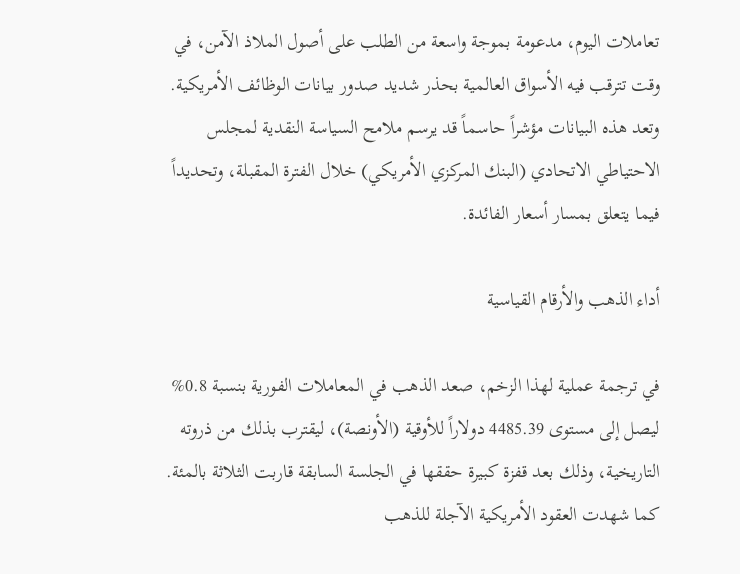تعاملات اليوم، مدعومة بموجة واسعة من الطلب على أصول الملاذ الآمن، في وقت تترقب فيه الأسواق العالمية بحذر شديد صدور بيانات الوظائف الأمريكية. وتعد هذه البيانات مؤشراً حاسماً قد يرسم ملامح السياسة النقدية لمجلس الاحتياطي الاتحادي (البنك المركزي الأمريكي) خلال الفترة المقبلة، وتحديداً فيما يتعلق بمسار أسعار الفائدة.

أداء الذهب والأرقام القياسية

في ترجمة عملية لهذا الزخم، صعد الذهب في المعاملات الفورية بنسبة 0.8% ليصل إلى مستوى 4485.39 دولاراً للأوقية (الأونصة)، ليقترب بذلك من ذروته التاريخية، وذلك بعد قفزة كبيرة حققها في الجلسة السابقة قاربت الثلاثة بالمئة. كما شهدت العقود الأمريكية الآجلة للذهب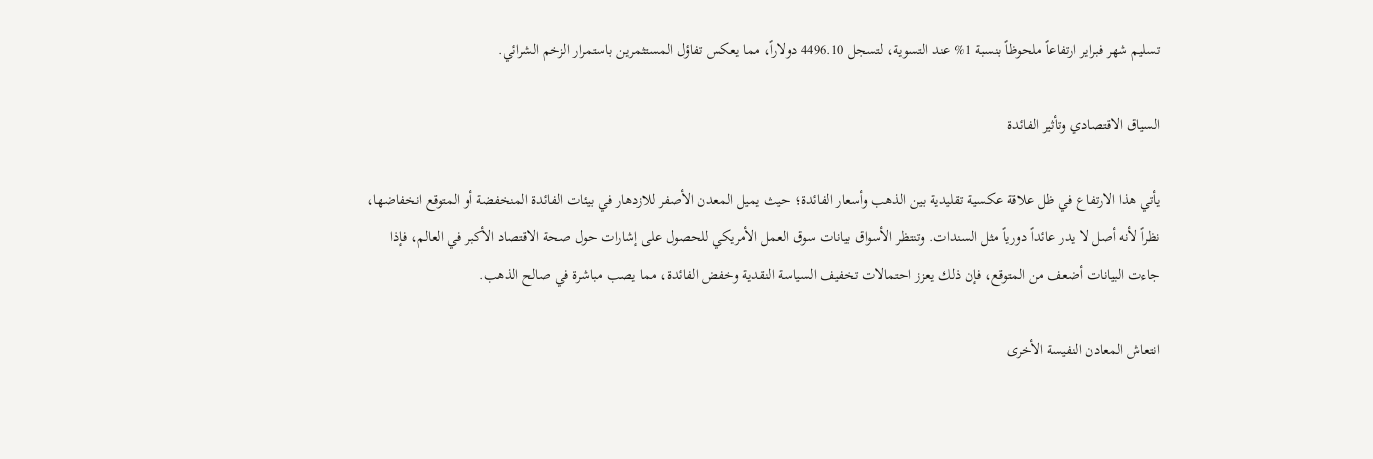تسليم شهر فبراير ارتفاعاً ملحوظاً بنسبة 1% عند التسوية، لتسجل 4496.10 دولاراً، مما يعكس تفاؤل المستثمرين باستمرار الزخم الشرائي.

السياق الاقتصادي وتأثير الفائدة

يأتي هذا الارتفاع في ظل علاقة عكسية تقليدية بين الذهب وأسعار الفائدة؛ حيث يميل المعدن الأصفر للازدهار في بيئات الفائدة المنخفضة أو المتوقع انخفاضها، نظراً لأنه أصل لا يدر عائداً دورياً مثل السندات. وتنتظر الأسواق بيانات سوق العمل الأمريكي للحصول على إشارات حول صحة الاقتصاد الأكبر في العالم، فإذا جاءت البيانات أضعف من المتوقع، فإن ذلك يعزز احتمالات تخفيف السياسة النقدية وخفض الفائدة، مما يصب مباشرة في صالح الذهب.

انتعاش المعادن النفيسة الأخرى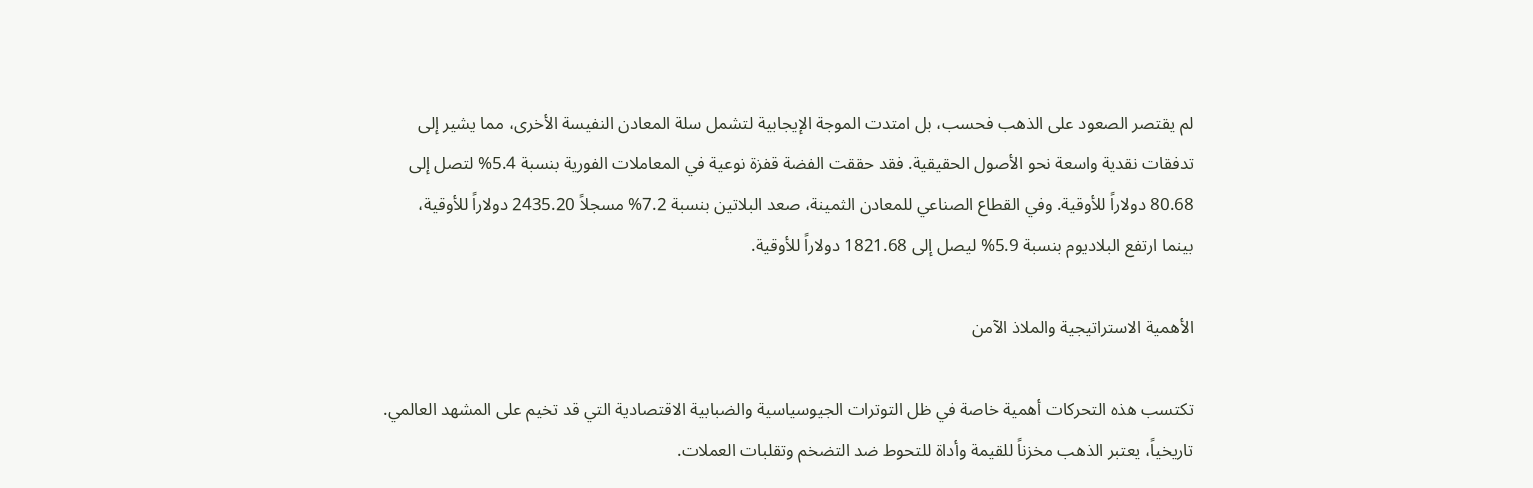لم يقتصر الصعود على الذهب فحسب، بل امتدت الموجة الإيجابية لتشمل سلة المعادن النفيسة الأخرى، مما يشير إلى تدفقات نقدية واسعة نحو الأصول الحقيقية. فقد حققت الفضة قفزة نوعية في المعاملات الفورية بنسبة 5.4% لتصل إلى 80.68 دولاراً للأوقية. وفي القطاع الصناعي للمعادن الثمينة، صعد البلاتين بنسبة 7.2% مسجلاً 2435.20 دولاراً للأوقية، بينما ارتفع البلاديوم بنسبة 5.9% ليصل إلى 1821.68 دولاراً للأوقية.

الأهمية الاستراتيجية والملاذ الآمن

تكتسب هذه التحركات أهمية خاصة في ظل التوترات الجيوسياسية والضبابية الاقتصادية التي قد تخيم على المشهد العالمي. تاريخياً، يعتبر الذهب مخزناً للقيمة وأداة للتحوط ضد التضخم وتقلبات العملات.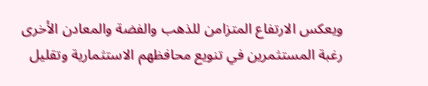ويعكس الارتفاع المتزامن للذهب والفضة والمعادن الأخرى رغبة المستثمرين في تنويع محافظهم الاستثمارية وتقليل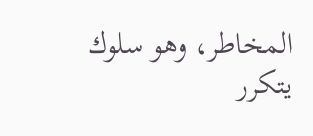المخاطر، وهو سلوك يتكرر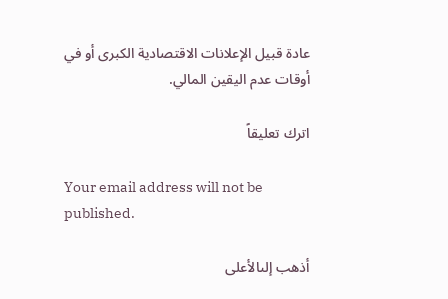عادة قبيل الإعلانات الاقتصادية الكبرى أو في أوقات عدم اليقين المالي.

اترك تعليقاً

Your email address will not be published.

أذهب إلىالأعلى